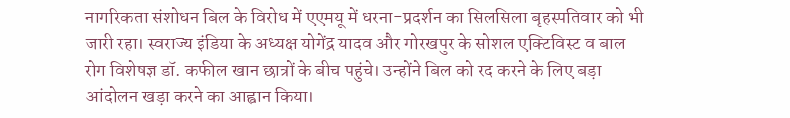नागरिकता संशोधन बिल के विरोध में एएमयू में धरना-प्रदर्शन का सिलसिला बृहस्पतिवार को भी जारी रहा। स्वराज्य इंडिया के अध्यक्ष योगेंद्र यादव और गोरखपुर के सोशल एक्टिविस्ट व बाल रोग विशेषज्ञ डॉ. कफील खान छात्रों के बीच पहुंचे। उन्होंने बिल को रद करने के लिए बड़ा आंदोलन खड़ा करने का आह्वान किया।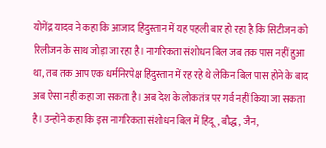योगेंद्र यादव ने कहा कि आजाद हिंदुस्तान में यह पहली बार हो रहा है कि सिटीजन को रिलीजन के साथ जोड़ा जा रहा है। नागरिकता संशोधन बिल जब तक पास नहीं हुआ था, तब तक आप एक धर्मनिरपेक्ष हिंदुस्तान में रह रहे थे लेकिन बिल पास होने के बाद अब ऐसा नहीं कहा जा सकता है। अब देश के लोकतंत्र पर गर्व नहीं किया जा सकता है। उन्होंने कहा कि इस नागरिकता संशोधन बिल में हिंदू, बौद्ध, जैन,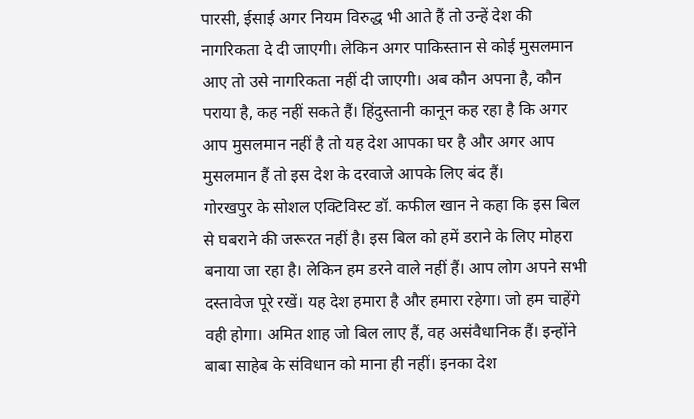पारसी, ईसाई अगर नियम विरुद्ध भी आते हैं तो उन्हें देश की नागरिकता दे दी जाएगी। लेकिन अगर पाकिस्तान से कोई मुसलमान आए तो उसे नागरिकता नहीं दी जाएगी। अब कौन अपना है, कौन पराया है, कह नहीं सकते हैं। हिंदुस्तानी कानून कह रहा है कि अगर आप मुसलमान नहीं है तो यह देश आपका घर है और अगर आप मुसलमान हैं तो इस देश के दरवाजे आपके लिए बंद हैं।
गोरखपुर के सोशल एक्टिविस्ट डॉ. कफील खान ने कहा कि इस बिल से घबराने की जरूरत नहीं है। इस बिल को हमें डराने के लिए मोहरा बनाया जा रहा है। लेकिन हम डरने वाले नहीं हैं। आप लोग अपने सभी दस्तावेज पूरे रखें। यह देश हमारा है और हमारा रहेगा। जो हम चाहेंगे वही होगा। अमित शाह जो बिल लाए हैं, वह असंवैधानिक हैं। इन्होंने बाबा साहेब के संविधान को माना ही नहीं। इनका देश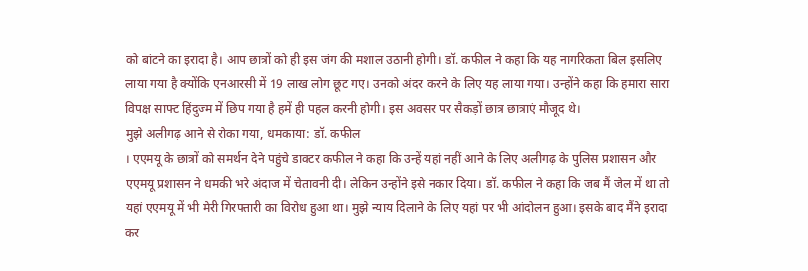को बांटने का इरादा है। आप छात्रों को ही इस जंग की मशाल उठानी होगी। डॉ. कफील ने कहा कि यह नागरिकता बिल इसलिए लाया गया है क्योंकि एनआरसी में 19 लाख लोग छूट गए। उनको अंदर करने के लिए यह लाया गया। उन्होंने कहा कि हमारा सारा विपक्ष साफ्ट हिंदुज्म में छिप गया है हमें ही पहल करनी होगी। इस अवसर पर सैकड़ों छात्र छात्राएं मौजूद थे।
मुझे अलीगढ़ आने से रोका गया, धमकाया: डॉ. कफील
। एएमयू के छात्रों को समर्थन देने पहुंचे डाक्टर कफील ने कहा कि उन्हें यहां नहीं आने के लिए अलीगढ़ के पुलिस प्रशासन और एएमयू प्रशासन ने धमकी भरे अंदाज में चेतावनी दी। लेकिन उन्होंने इसे नकार दिया। डॉ. कफील ने कहा कि जब मैं जेल में था तो यहां एएमयू में भी मेरी गिरफ्तारी का विरोध हुआ था। मुझे न्याय दिलाने के लिए यहां पर भी आंदोलन हुआ। इसके बाद मैंने इरादा कर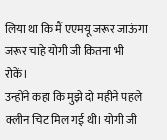लिया था कि मैं एएमयू जरूर जाऊंगा जरूर चाहे योगी जी कितना भी रोकें।
उन्होंने कहा कि मुझे दो महीने पहले क्लीन चिट मिल गई थी। योगी जी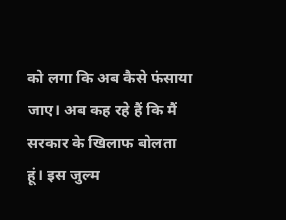को लगा कि अब कैसे फंसाया जाए। अब कह रहे हैं कि मैं सरकार के खिलाफ बोलता हूं। इस जुल्म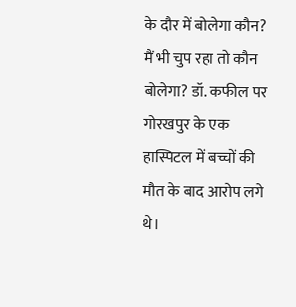के दौर में बोलेगा कौन? मैं भी चुप रहा तो कौन बोलेगा? डॉ. कफील पर गोरखपुर के एक हास्पिटल में बच्चों की मौत के बाद आरोप लगे थे।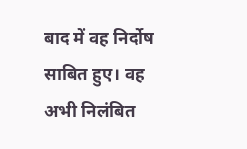बाद में वह निर्दोष साबित हुए। वह अभी निलंबित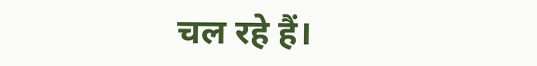चल रहे हैं।